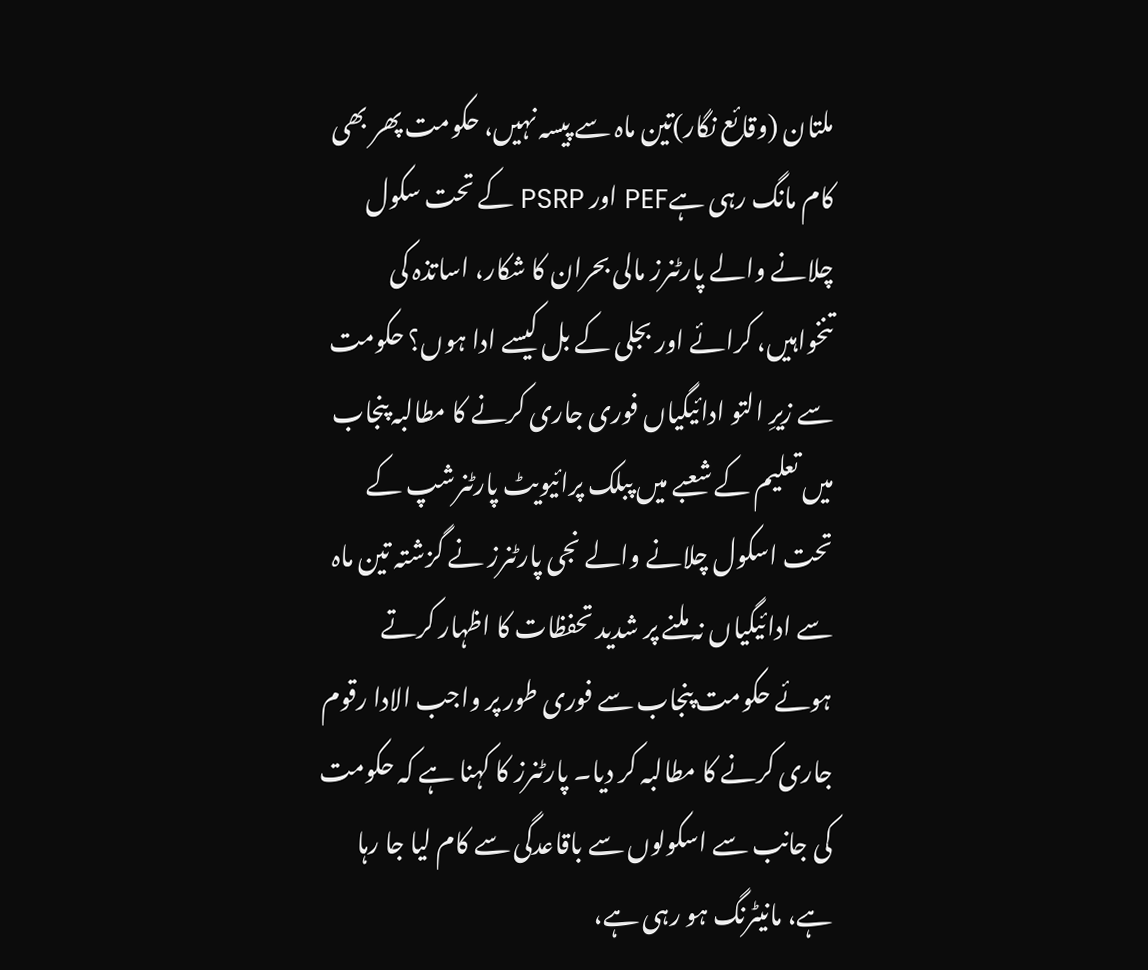ملتان (وقائع نگار)تین ماہ سے پیسہ نہیں، حکومت پھر بھی کام مانگ رہی ہےPEF اور PSRP کے تحت سکول چلانے والے پارٹنرز مالی بحران کا شکار، اساتذہ کی تنخواہیں، کرائے اور بجلی کے بل کیسے ادا ہوں؟ حکومت سے زیرِ التو ادائیگیاں فوری جاری کرنے کا مطالبہ پنجاب میں تعلیم کے شعبے میں پبلک پرائیویٹ پارٹنرشپ کے تحت اسکول چلانے والے نجی پارٹنرز نے گزشتہ تین ماہ سے ادائیگیاں نہ ملنے پر شدید تحفظات کا اظہار کرتے ہوئے حکومت پنجاب سے فوری طور پر واجب الادا رقوم جاری کرنے کا مطالبہ کر دیا۔ پارٹنرز کا کہنا ہے کہ حکومت کی جانب سے اسکولوں سے باقاعدگی سے کام لیا جا رہا ہے، مانیٹرنگ ہو رہی ہے،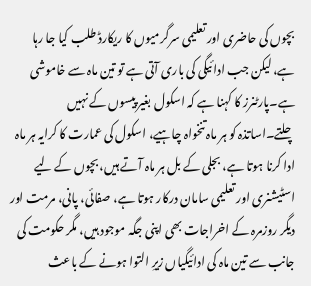بچوں کی حاضری اور تعلیمی سرگرمیوں کا ریکارڈ طلب کیا جا رہا ہے، لیکن جب ادائیگی کی باری آتی ہے تو تین ماہ سے خاموشی ہے۔پارٹنرز کا کہنا ہے کہ اسکول بغیر پیسوں کے نہیں چلتے۔اساتذہ کو ہر ماہ تنخواہ چاہیے، اسکول کی عمارت کا کرایہ ہر ماہ ادا کرنا ہوتا ہے، بجلی کے بل ہر ماہ آتے ہیں، بچوں کے لیے اسٹیشنری اور تعلیمی سامان درکار ہوتا ہے، صفائی، پانی، مرمت اور دیگر روزمرہ کے اخراجات بھی اپنی جگہ موجود ہیں، مگر حکومت کی جانب سے تین ماہ کی ادائیگیاں زیرِ التوا ہونے کے باعث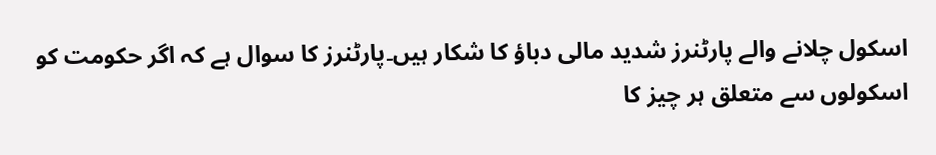اسکول چلانے والے پارٹنرز شدید مالی دباؤ کا شکار ہیں۔پارٹنرز کا سوال ہے کہ اگر حکومت کو اسکولوں سے متعلق ہر چیز کا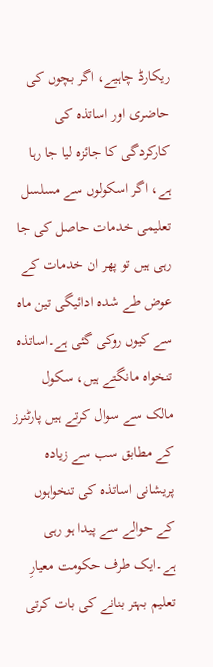ریکارڈ چاہیے، اگر بچوں کی حاضری اور اساتذہ کی کارکردگی کا جائزہ لیا جا رہا ہے، اگر اسکولوں سے مسلسل تعلیمی خدمات حاصل کی جا رہی ہیں تو پھر ان خدمات کے عوض طے شدہ ادائیگی تین ماہ سے کیوں روکی گئی ہے۔اساتذہ تنخواہ مانگتے ہیں، سکول مالک سے سوال کرتے ہیں پارٹنرز کے مطابق سب سے زیادہ پریشانی اساتذہ کی تنخواہوں کے حوالے سے پیدا ہو رہی ہے۔ایک طرف حکومت معیارِ تعلیم بہتر بنانے کی بات کرتی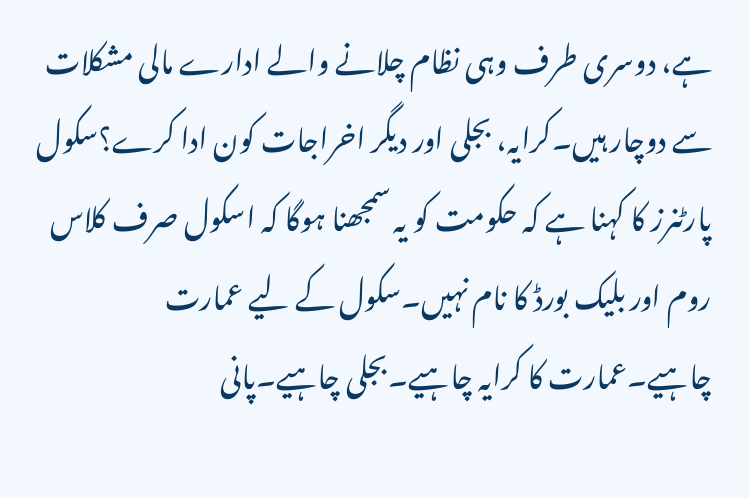ہے، دوسری طرف وہی نظام چلانے والے ادارے مالی مشکلات سے دوچار ہیں۔کرایہ، بجلی اور دیگر اخراجات کون ادا کرے؟سکول پارٹنرز کا کہنا ہے کہ حکومت کو یہ سمجھنا ہوگا کہ اسکول صرف کلاس روم اور بلیک بورڈ کا نام نہیں۔سکول کے لیے عمارت چاہیے۔عمارت کا کرایہ چاہیے۔بجلی چاہیے۔پانی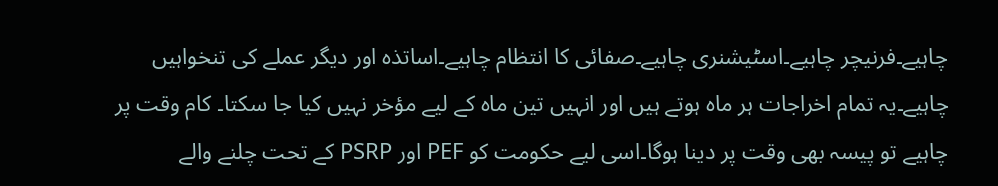چاہیے۔فرنیچر چاہیے۔اسٹیشنری چاہیے۔صفائی کا انتظام چاہیے۔اساتذہ اور دیگر عملے کی تنخواہیں چاہیے۔یہ تمام اخراجات ہر ماہ ہوتے ہیں اور انہیں تین ماہ کے لیے مؤخر نہیں کیا جا سکتا۔ کام وقت پر چاہیے تو پیسہ بھی وقت پر دینا ہوگا۔اسی لیے حکومت کو PEF اور PSRP کے تحت چلنے والے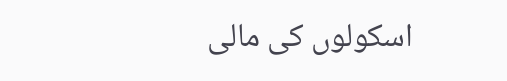اسکولوں کی مالی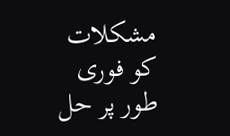مشکلات کو فوری طور پر حل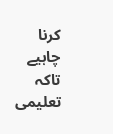کرنا چاہیے تاکہ تعلیمی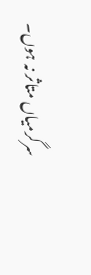سرگرمیاں متاثر نہ ہوں۔